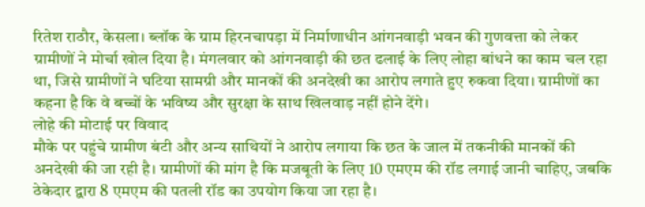रितेश राठौर, केसला। ब्लॉक के ग्राम हिरनचापड़ा में निर्माणाधीन आंगनवाड़ी भवन की गुणवत्ता को लेकर ग्रामीणों ने मोर्चा खोल दिया है। मंगलवार को आंगनवाड़ी की छत ढलाई के लिए लोहा बांधने का काम चल रहा था, जिसे ग्रामीणों ने घटिया सामग्री और मानकों की अनदेखी का आरोप लगाते हुए रुकवा दिया। ग्रामीणों का कहना है कि वे बच्चों के भविष्य और सुरक्षा के साथ खिलवाड़ नहीं होने देंगे।
लोहे की मोटाई पर विवाद
मौके पर पहुंचे ग्रामीण बंटी और अन्य साथियों ने आरोप लगाया कि छत के जाल में तकनीकी मानकों की अनदेखी की जा रही है। ग्रामीणों की मांग है कि मजबूती के लिए 10 एमएम की रॉड लगाई जानी चाहिए, जबकि ठेकेदार द्वारा 8 एमएम की पतली रॉड का उपयोग किया जा रहा है।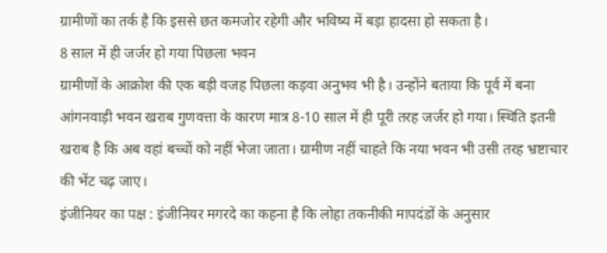ग्रामीणों का तर्क है कि इससे छत कमजोर रहेगी और भविष्य में बड़ा हादसा हो सकता है।
8 साल में ही जर्जर हो गया पिछला भवन
ग्रामीणों के आक्रोश की एक बड़ी वजह पिछला कड़वा अनुभव भी है। उन्होंने बताया कि पूर्व में बना आंगनवाड़ी भवन खराब गुणवत्ता के कारण मात्र 8-10 साल में ही पूरी तरह जर्जर हो गया। स्थिति इतनी खराब है कि अब वहां बच्चों को नहीं भेजा जाता। ग्रामीण नहीं चाहते कि नया भवन भी उसी तरह भ्रष्टाचार की भेंट चढ़ जाए।
इंजीनियर का पक्ष : इंजीनियर मगरदे का कहना है कि लोहा तकनीकी मापदंडों के अनुसार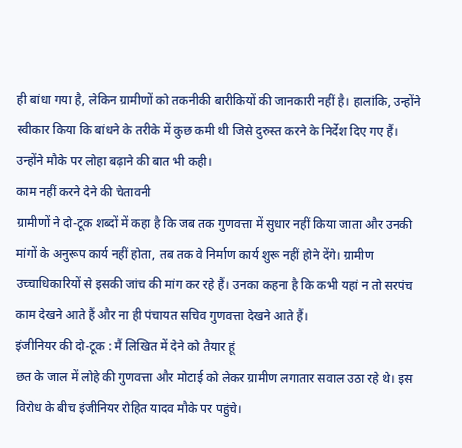ही बांधा गया है, लेकिन ग्रामीणों को तकनीकी बारीकियों की जानकारी नहीं है। हालांकि, उन्होंने स्वीकार किया कि बांधने के तरीके में कुछ कमी थी जिसे दुरुस्त करने के निर्देश दिए गए हैं। उन्होंने मौके पर लोहा बढ़ाने की बात भी कही।
काम नहीं करने देने की चेतावनी
ग्रामीणों ने दो-टूक शब्दों में कहा है कि जब तक गुणवत्ता में सुधार नहीं किया जाता और उनकी मांगों के अनुरूप कार्य नहीं होता, तब तक वे निर्माण कार्य शुरू नहीं होने देंगे। ग्रामीण उच्चाधिकारियों से इसकी जांच की मांग कर रहे हैं। उनका कहना है कि कभी यहां न तो सरपंच काम देखने आते हैं और ना ही पंचायत सचिव गुणवत्ता देखने आते हैं।
इंजीनियर की दो-टूक : मैं लिखित में देने को तैयार हूं
छत के जाल में लोहे की गुणवत्ता और मोटाई को लेकर ग्रामीण लगातार सवाल उठा रहे थे। इस विरोध के बीच इंजीनियर रोहित यादव मौके पर पहुंचे।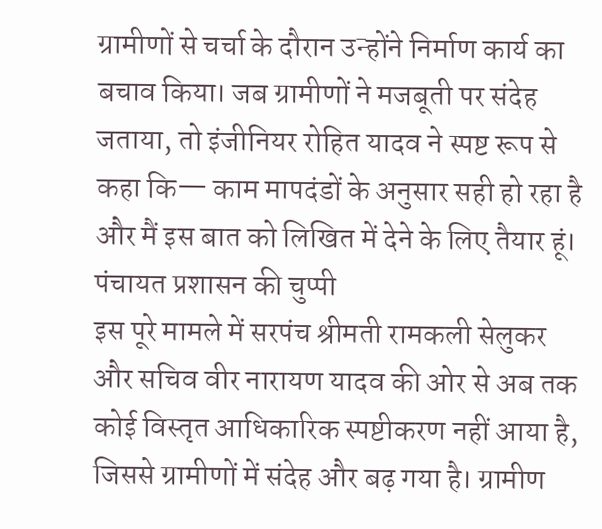ग्रामीणों से चर्चा के दौरान उन्होंने निर्माण कार्य का बचाव किया। जब ग्रामीणों ने मजबूती पर संदेह जताया, तो इंजीनियर रोहित यादव ने स्पष्ट रूप से कहा कि— काम मापदंडों के अनुसार सही हो रहा है और मैं इस बात को लिखित में देने के लिए तैयार हूं।
पंचायत प्रशासन की चुप्पी
इस पूरे मामले में सरपंच श्रीमती रामकली सेलुकर और सचिव वीर नारायण यादव की ओर से अब तक कोई विस्तृत आधिकारिक स्पष्टीकरण नहीं आया है, जिससे ग्रामीणों में संदेह और बढ़ गया है। ग्रामीण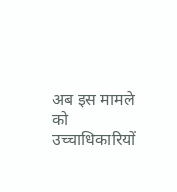अब इस मामले को उच्चाधिकारियों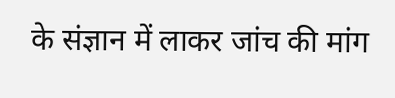के संज्ञान में लाकर जांच की मांग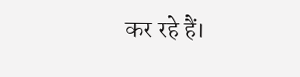कर रहे हैं।